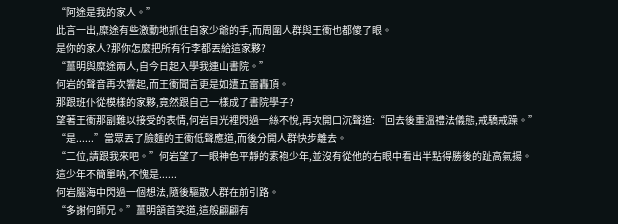“阿途是我的家人。”
此言一出,糜途有些激動地抓住自家少爺的手,而周圍人群與王衝也都傻了眼。
是你的家人?那你怎麼把所有行李都丟給這家夥?
“薑明與糜途兩人,自今日起入學我連山書院。”
何岩的聲音再次響起,而王衝聞言更是如遭五雷轟頂。
那跟班仆從模樣的家夥,竟然跟自己一樣成了書院學子?
望著王衝那副難以接受的表情,何岩目光裡閃過一絲不悅,再次開口沉聲道:“回去後重溫禮法儀態,戒驕戒躁。”
“是......”當眾丟了臉麵的王衝低聲應道,而後分開人群快步離去。
“二位,請跟我來吧。”何岩望了一眼神色平靜的素袍少年,並沒有從他的右眼中看出半點得勝後的趾高氣揚。
這少年不簡單呐,不愧是......
何岩腦海中閃過一個想法,隨後驅散人群在前引路。
“多謝何師兄。”薑明頷首笑道,這般翩翩有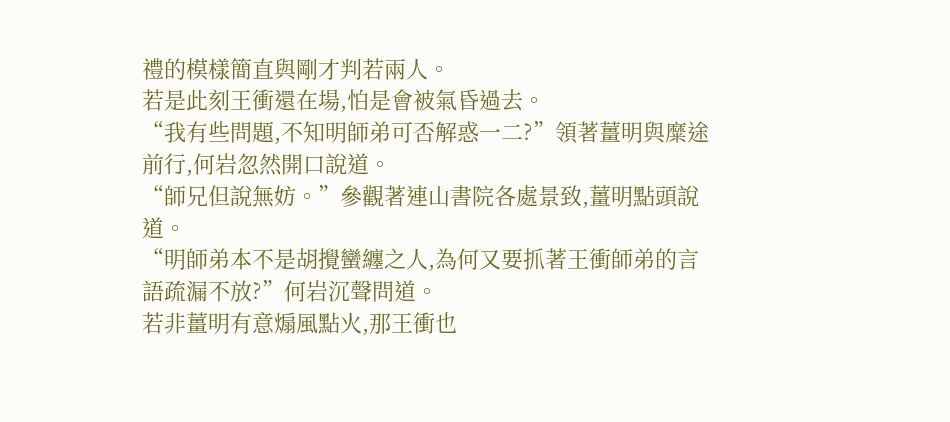禮的模樣簡直與剛才判若兩人。
若是此刻王衝還在場,怕是會被氣昏過去。
“我有些問題,不知明師弟可否解惑一二?”領著薑明與糜途前行,何岩忽然開口說道。
“師兄但說無妨。”參觀著連山書院各處景致,薑明點頭說道。
“明師弟本不是胡攪蠻纏之人,為何又要抓著王衝師弟的言語疏漏不放?”何岩沉聲問道。
若非薑明有意煽風點火,那王衝也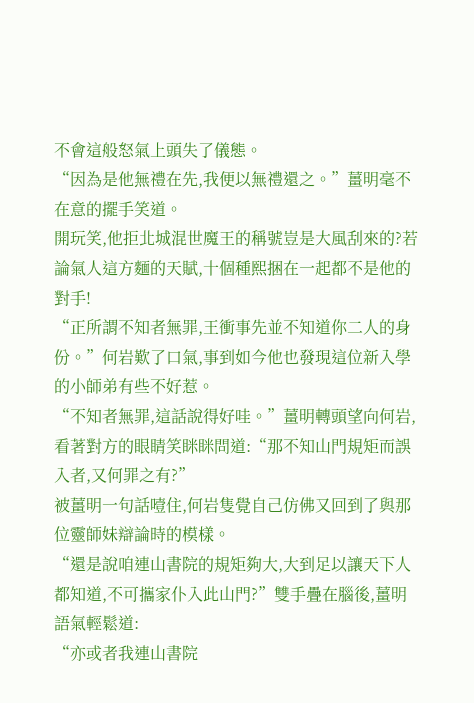不會這般怒氣上頭失了儀態。
“因為是他無禮在先,我便以無禮還之。”薑明毫不在意的擺手笑道。
開玩笑,他拒北城混世魔王的稱號豈是大風刮來的?若論氣人這方麵的天賦,十個種熙捆在一起都不是他的對手!
“正所謂不知者無罪,王衝事先並不知道你二人的身份。”何岩歎了口氣,事到如今他也發現這位新入學的小師弟有些不好惹。
“不知者無罪,這話說得好哇。”薑明轉頭望向何岩,看著對方的眼睛笑眯眯問道:“那不知山門規矩而誤入者,又何罪之有?”
被薑明一句話噎住,何岩隻覺自己仿佛又回到了與那位靈師妹辯論時的模樣。
“還是說咱連山書院的規矩夠大,大到足以讓天下人都知道,不可攜家仆入此山門?”雙手疊在腦後,薑明語氣輕鬆道:
“亦或者我連山書院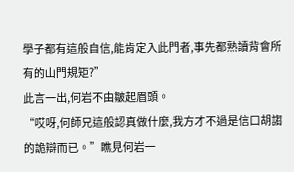學子都有這般自信,能肯定入此門者,事先都熟讀背會所有的山門規矩?”
此言一出,何岩不由皺起眉頭。
“哎呀,何師兄這般認真做什麼,我方才不過是信口胡謅的詭辯而已。”瞧見何岩一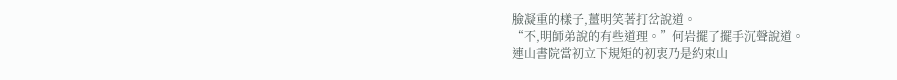臉凝重的樣子,薑明笑著打岔說道。
“不,明師弟說的有些道理。”何岩擺了擺手沉聲說道。
連山書院當初立下規矩的初衷乃是約束山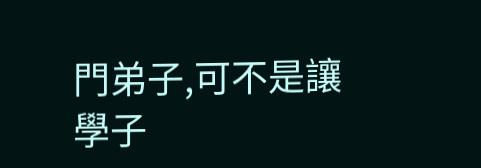門弟子,可不是讓學子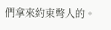們拿來約束彆人的。